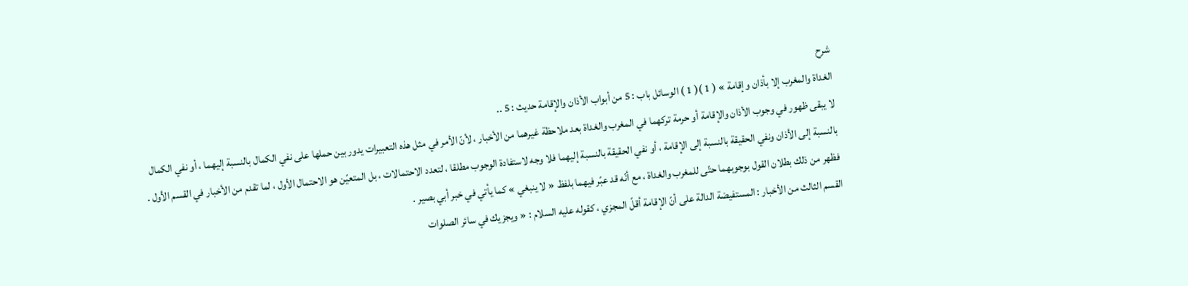شرح
الغداة والمغرب إلا بأذان وإقامة » ( 1 )( 1 ) الوسائل باب : 5 من أبواب الأذان والإقامة حديث : 5 ..
لا يبقى ظهور في وجوب الأذان والإقامة أو حرمة تركهما في المغرب والغداة بعد ملاحظة غيرهما من الأخبار ، لأنّ الأمر في مثل هذه التعبيرات يدور بين حملها على نفي الكمال بالنسبة إليهما ، أو نفي الكمال بالنسبة إلى الأذان ونفي الحقيقة بالنسبة إلى الإقامة ، أو نفي الحقيقة بالنسبة إليهما فلا وجه لاستفادة الوجوب مطلقا ، لتعدد الاحتمالات ، بل المتعيّن هو الاحتمال الأول ، لما تقدم من الأخبار في القسم الأول .
فظهر من ذلك بطلان القول بوجوبهما حتّى للمغرب والغداة ، مع أنّه قد عبّر فيهما بلفظ « لا ينبغي » كما يأتي في خبر أبي بصير .
القسم الثالث من الأخبار : المستفيضة الدالة على أنّ الإقامة أقلّ المجزي ، كقوله عليه السلام : « ويجزيك في سائر الصلوات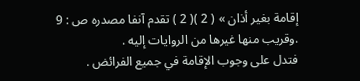إقامة بغير أذان » ( 2 )( 2 ) تقدم آنفا مصدره ص : 9 .وقريب منها غيرها من الروايات إليه .
فتدل على وجوب الإقامة في جميع الفرائض .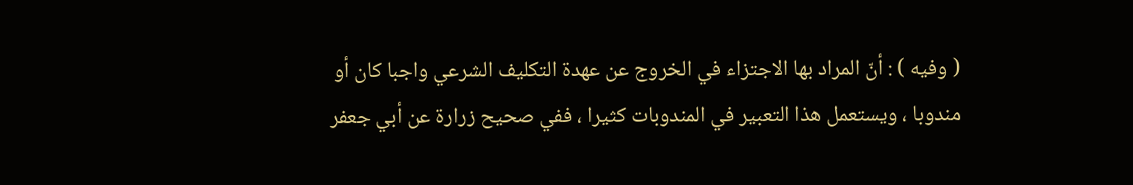( وفيه ) : أنّ المراد بها الاجتزاء في الخروج عن عهدة التكليف الشرعي واجبا كان أو مندوبا ، ويستعمل هذا التعبير في المندوبات كثيرا ، ففي صحيح زرارة عن أبي جعفر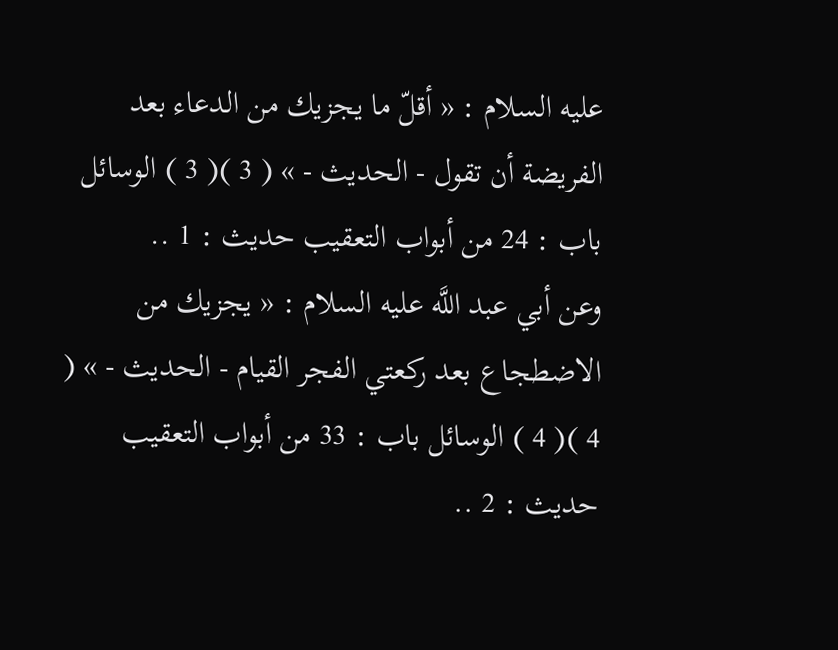عليه السلام : « أقلّ ما يجزيك من الدعاء بعد الفريضة أن تقول - الحديث - » ( 3 )( 3 ) الوسائل باب : 24 من أبواب التعقيب حديث : 1 ..
وعن أبي عبد اللَّه عليه السلام : « يجزيك من الاضطجاع بعد ركعتي الفجر القيام - الحديث - » ( 4 )( 4 ) الوسائل باب : 33 من أبواب التعقيب حديث : 2 ..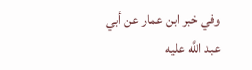وفي خبر ابن عمار عن أبي عبد اللَّه عليه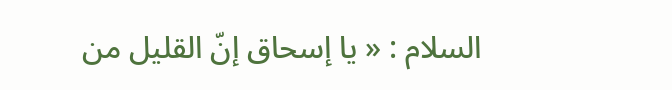السلام : « يا إسحاق إنّ القليل من